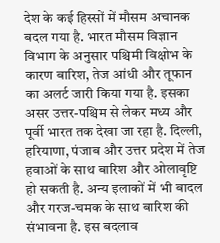देश के कई हिस्सों में मौसम अचानक बदल गया है. भारत मौसम विज्ञान विभाग के अनुसार पश्चिमी विक्षोभ के कारण बारिश, तेज आंधी और तूफान का अलर्ट जारी किया गया है. इसका असर उत्तर-पश्चिम से लेकर मध्य और पूर्वी भारत तक देखा जा रहा है. दिल्ली, हरियाणा, पंजाब और उत्तर प्रदेश में तेज हवाओं के साथ बारिश और ओलावृष्टि हो सकती है. अन्य इलाकों में भी बादल और गरज-चमक के साथ बारिश की संभावना है. इस बदलाव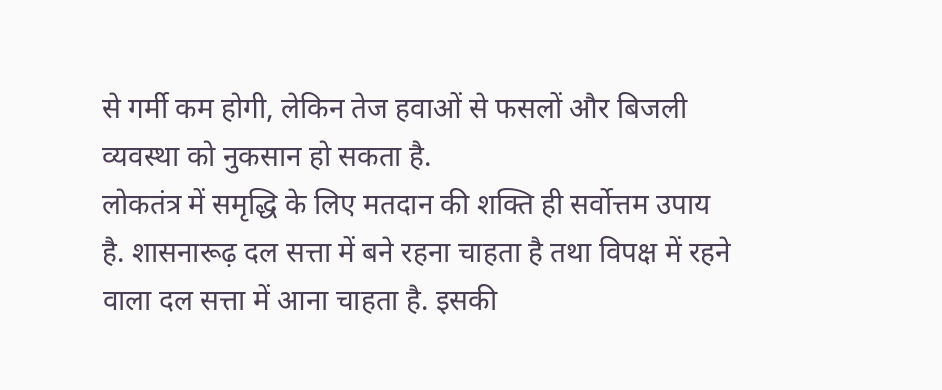से गर्मी कम होगी, लेकिन तेज हवाओं से फसलों और बिजली व्यवस्था को नुकसान हो सकता है.
लोकतंत्र में समृद्धि के लिए मतदान की शक्ति ही सर्वोत्तम उपाय है. शासनारूढ़ दल सत्ता में बने रहना चाहता है तथा विपक्ष में रहने वाला दल सत्ता में आना चाहता है. इसकी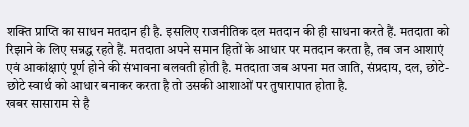शक्ति प्राप्ति का साधन मतदान ही है. इसलिए राजनीतिक दल मतदान की ही साधना करते हैं. मतदाता को रिझाने के लिए सन्नद्ध रहते हैं. मतदाता अपने समान हितों के आधार पर मतदान करता है, तब जन आशाएं एवं आकांक्षाएं पूर्ण होने की संभावना बलवती होती है. मतदाता जब अपना मत जाति, संप्रदाय, दल, छोटे-छोटे स्वार्थ को आधार बनाकर करता है तो उसकी आशाओं पर तुषारापात होता है.
खबर सासाराम से है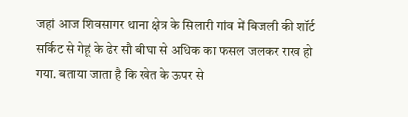जहां आज शिवसागर थाना क्षेत्र के सिलारी गांव में बिजली की शॉर्ट सर्किट से गेहूं के ढेर सौ बीघा से अधिक का फसल जलकर राख हो गया. बताया जाता है कि खेत के ऊपर से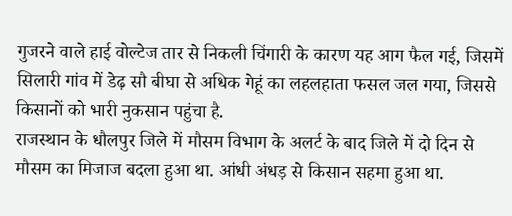गुजरने वाले हाई वोल्टेज तार से निकली चिंगारी के कारण यह आग फैल गई, जिसमें सिलारी गांव में डेढ़ सौ बीघा से अधिक गेहूं का लहलहाता फसल जल गया, जिससे किसानों को भारी नुकसान पहुंचा है.
राजस्थान के धौलपुर जिले में मौसम विभाग के अलर्ट के बाद जिले में दो दिन से मौसम का मिजाज बदला हुआ था. आंधी अंधड़ से किसान सहमा हुआ था.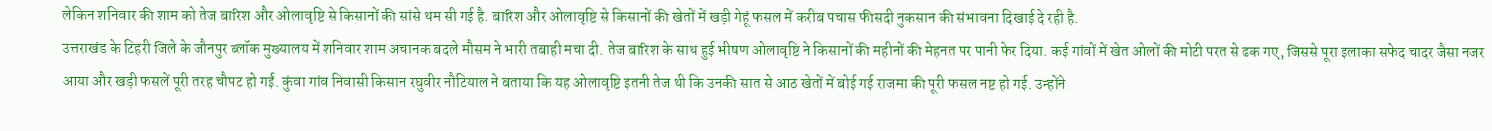लेकिन शनिवार की शाम को तेज बारिश और ओलावृष्टि से किसानों की सांसे थम सी गई है. बारिश और ओलावृष्टि से किसानों की खेतों में खड़ी गेहूं फसल में करीब पचास फीसदी नुकसान की संभावना दिखाई दे रही है.
उत्तराखंड के टिहरी जिले के जौनपुर ब्लॉक मुख्यालय में शनिवार शाम अचानक बदले मौसम ने भारी तबाही मचा दी. तेज बारिश के साथ हुई भीषण ओलावृष्टि ने किसानों की महीनों की मेहनत पर पानी फेर दिया. कई गांवों में खेत ओलों की मोटी परत से ढक गए, जिससे पूरा इलाका सफेद चादर जैसा नजर आया और खड़ी फसलें पूरी तरह चौपट हो गईं. कुंवा गांव निवासी किसान रघुवीर नौटियाल ने बताया कि यह ओलावृष्टि इतनी तेज थी कि उनकी सात से आठ खेतों में बोई गई राजमा की पूरी फसल नष्ट हो गई. उन्होंने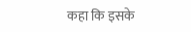कहा कि इसके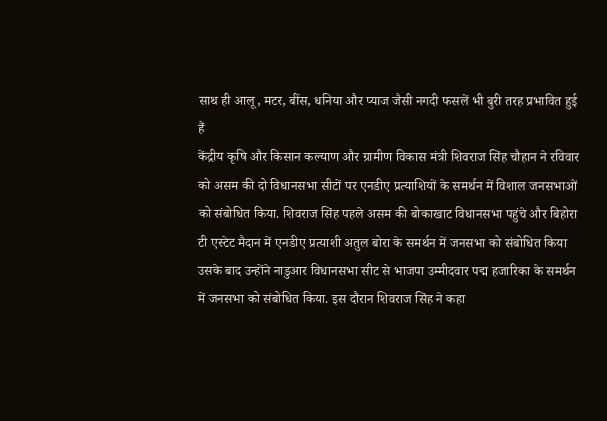साथ ही आलू, मटर, बींस, धनिया और प्याज जैसी नगदी फसलें भी बुरी तरह प्रभावित हुई हैं
केंद्रीय कृषि और किसान कल्याण और ग्रामीण विकास मंत्री शिवराज सिंह चौहान ने रविवार को असम की दो विधानसभा सीटों पर एनडीए प्रत्याशियों के समर्थन में विशाल जनसभाओं को संबोधित किया. शिवराज सिंह पहले असम की बोकाखाट विधानसभा पहुंचे और बिहोरा टी एस्टेट मैदान में एनडीए प्रत्याशी अतुल बोरा के समर्थन में जनसभा को संबोधित किया उसके बाद उन्होंने नाडुआर विधानसभा सीट से भाजपा उम्मीदवार पद्म हजारिका के समर्थन में जनसभा को संबोधित किया. इस दौरान शिवराज सिंह ने कहा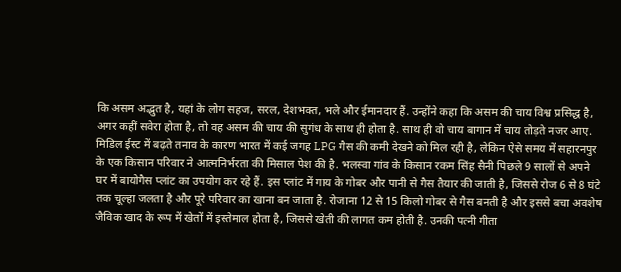कि असम अद्भुत है, यहां के लोग सहज, सरल, देशभक्त, भले और ईमानदार हैं. उन्होंने कहा कि असम की चाय विश्व प्रसिद्ध है, अगर कहीं सवेरा होता है, तो वह असम की चाय की सुगंध के साथ ही होता है. साथ ही वो चाय बागान में चाय तोड़ते नजर आए.
मिडिल ईस्ट में बढ़ते तनाव के कारण भारत में कई जगह LPG गैस की कमी देखने को मिल रही है, लेकिन ऐसे समय में सहारनपुर के एक किसान परिवार ने आत्मनिर्भरता की मिसाल पेश की है. भलस्वा गांव के किसान रकम सिंह सैनी पिछले 9 सालों से अपने घर में बायोगैस प्लांट का उपयोग कर रहे हैं. इस प्लांट में गाय के गोबर और पानी से गैस तैयार की जाती है, जिससे रोज 6 से 8 घंटे तक चूल्हा जलता है और पूरे परिवार का खाना बन जाता है. रोजाना 12 से 15 किलो गोबर से गैस बनती है और इससे बचा अवशेष जैविक खाद के रूप में खेतों में इस्तेमाल होता है, जिससे खेती की लागत कम होती है. उनकी पत्नी गीता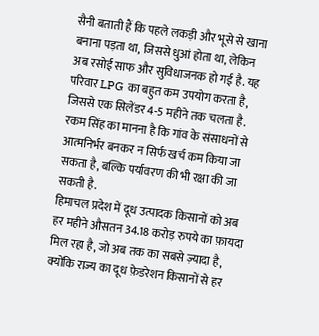सैनी बताती हैं कि पहले लकड़ी और भूसे से खाना बनाना पड़ता था, जिससे धुआं होता था, लेकिन अब रसोई साफ और सुविधाजनक हो गई है. यह परिवार LPG का बहुत कम उपयोग करता है, जिससे एक सिलेंडर 4-5 महीने तक चलता है. रकम सिंह का मानना है कि गांव के संसाधनों से आत्मनिर्भर बनकर न सिर्फ खर्च कम किया जा सकता है, बल्कि पर्यावरण की भी रक्षा की जा सकती है.
हिमाचल प्रदेश में दूध उत्पादक किसानों को अब हर महीने औसतन 34.18 करोड़ रुपये का फ़ायदा मिल रहा है, जो अब तक का सबसे ज़्यादा है, क्योंकि राज्य का दूध फ़ेडरेशन किसानों से हर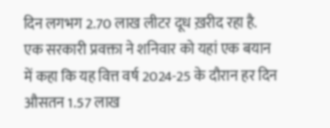दिन लगभग 2.70 लाख लीटर दूध ख़रीद रहा है.
एक सरकारी प्रवक्ता ने शनिवार को यहां एक बयान में कहा कि यह वित्त वर्ष 2024-25 के दौरान हर दिन औसतन 1.57 लाख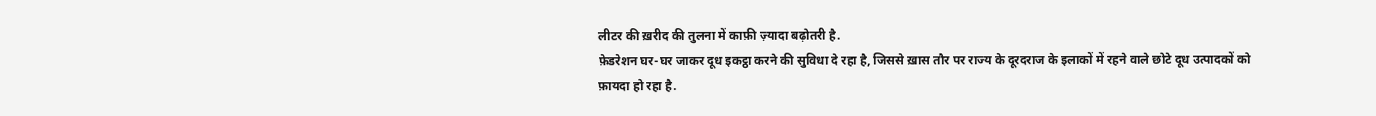लीटर की ख़रीद की तुलना में काफ़ी ज़्यादा बढ़ोतरी है.
फ़ेडरेशन घर-घर जाकर दूध इकट्ठा करने की सुविधा दे रहा है, जिससे ख़ास तौर पर राज्य के दूरदराज के इलाकों में रहने वाले छोटे दूध उत्पादकों को फ़ायदा हो रहा है.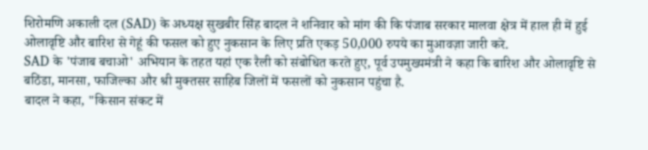शिरोमणि अकाली दल (SAD) के अध्यक्ष सुखबीर सिंह बादल ने शनिवार को मांग की कि पंजाब सरकार मालवा क्षेत्र में हाल ही में हुई ओलावृष्टि और बारिश से गेहूं की फसल को हुए नुकसान के लिए प्रति एकड़ 50,000 रुपये का मुआवज़ा जारी करे.
SAD के 'पंजाब बचाओ' अभियान के तहत यहां एक रैली को संबोधित करते हुए, पूर्व उपमुख्यमंत्री ने कहा कि बारिश और ओलावृष्टि से बठिंडा, मानसा, फाजिल्का और श्री मुक्तसर साहिब जिलों में फसलों को नुकसान पहुंचा है.
बादल ने कहा, "किसान संकट में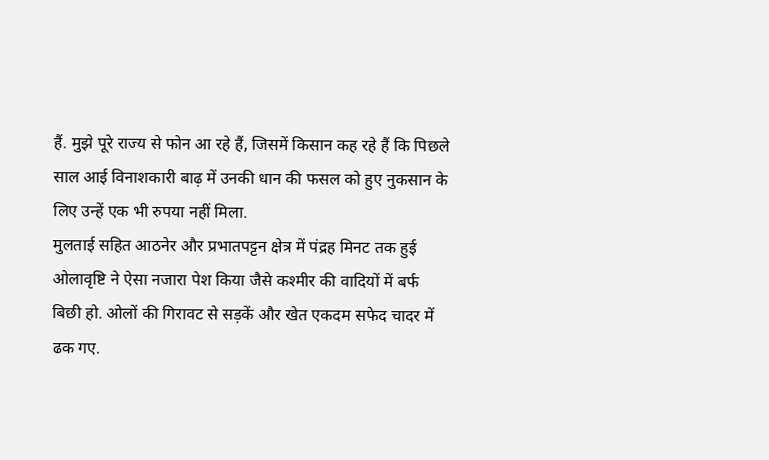हैं. मुझे पूरे राज्य से फोन आ रहे हैं, जिसमें किसान कह रहे हैं कि पिछले साल आई विनाशकारी बाढ़ में उनकी धान की फसल को हुए नुकसान के लिए उन्हें एक भी रुपया नहीं मिला.
मुलताई सहित आठनेर और प्रभातपट्टन क्षेत्र में पंद्रह मिनट तक हुई ओलावृष्टि ने ऐसा नजारा पेश किया जैसे कश्मीर की वादियों में बर्फ बिछी हो. ओलों की गिरावट से सड़कें और खेत एकदम सफेद चादर में ढक गए.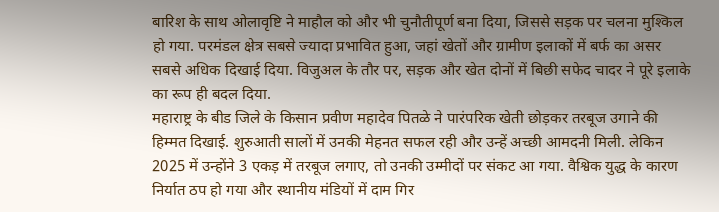बारिश के साथ ओलावृष्टि ने माहौल को और भी चुनौतीपूर्ण बना दिया, जिससे सड़क पर चलना मुश्किल हो गया. परमंडल क्षेत्र सबसे ज्यादा प्रभावित हुआ, जहां खेतों और ग्रामीण इलाकों में बर्फ का असर सबसे अधिक दिखाई दिया. विजुअल के तौर पर, सड़क और खेत दोनों में बिछी सफेद चादर ने पूरे इलाके का रूप ही बदल दिया.
महाराष्ट्र के बीड जिले के किसान प्रवीण महादेव पितळे ने पारंपरिक खेती छोड़कर तरबूज उगाने की हिम्मत दिखाई. शुरुआती सालों में उनकी मेहनत सफल रही और उन्हें अच्छी आमदनी मिली. लेकिन 2025 में उन्होंने 3 एकड़ में तरबूज लगाए, तो उनकी उम्मीदों पर संकट आ गया. वैश्विक युद्ध के कारण निर्यात ठप हो गया और स्थानीय मंडियों में दाम गिर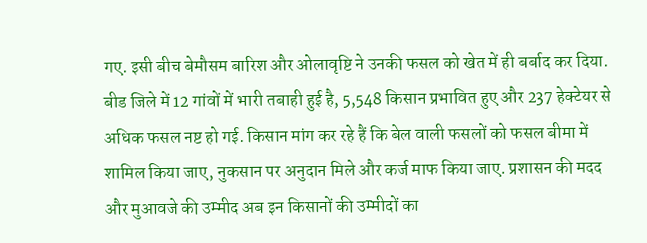गए. इसी बीच बेमौसम बारिश और ओलावृष्टि ने उनकी फसल को खेत में ही बर्बाद कर दिया. बीड जिले में 12 गांवों में भारी तबाही हुई है, 5,548 किसान प्रभावित हुए और 237 हेक्टेयर से अधिक फसल नष्ट हो गई. किसान मांग कर रहे हैं कि बेल वाली फसलों को फसल बीमा में शामिल किया जाए, नुकसान पर अनुदान मिले और कर्ज माफ किया जाए. प्रशासन की मदद और मुआवजे की उम्मीद अब इन किसानों की उम्मीदों का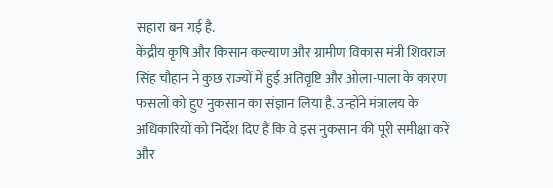सहारा बन गई है.
केंद्रीय कृषि और किसान कल्याण और ग्रामीण विकास मंत्री शिवराज सिंह चौहान ने कुछ राज्यों में हुई अतिवृष्टि और ओला-पाला के कारण फसलों को हुए नुकसान का संज्ञान लिया है. उन्होंने मंत्रालय के अधिकारियों को निर्देश दिए हैं कि वे इस नुकसान की पूरी समीक्षा करें और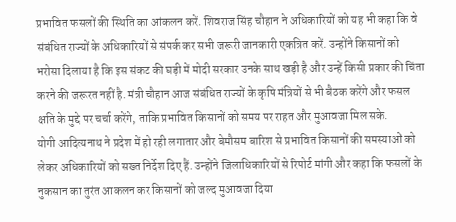प्रभावित फसलों की स्थिति का आंकलन करें. शिवराज सिंह चौहान ने अधिकारियों को यह भी कहा कि वे संबंधित राज्यों के अधिकारियों से संपर्क कर सभी जरूरी जानकारी एकत्रित करें. उन्होंने किसानों को भरोसा दिलाया है कि इस संकट की घड़ी में मोदी सरकार उनके साथ खड़ी है और उन्हें किसी प्रकार की चिंता करने की जरूरत नहीं है. मंत्री चौहान आज संबंधित राज्यों के कृषि मंत्रियों से भी बैठक करेंगे और फसल क्षति के मुद्दे पर चर्चा करेंगे, ताकि प्रभावित किसानों को समय पर राहत और मुआवजा मिल सके.
योगी आदित्यनाथ ने प्रदेश में हो रही लगातार और बेमौसम बारिश से प्रभावित किसानों की समस्याओं को लेकर अधिकारियों को सख्त निर्देश दिए हैं. उन्होंने जिलाधिकारियों से रिपोर्ट मांगी और कहा कि फसलों के नुकसान का तुरंत आकलन कर किसानों को जल्द मुआवजा दिया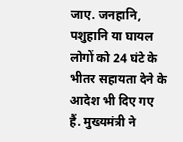जाए. जनहानि, पशुहानि या घायल लोगों को 24 घंटे के भीतर सहायता देने के आदेश भी दिए गए हैं. मुख्यमंत्री ने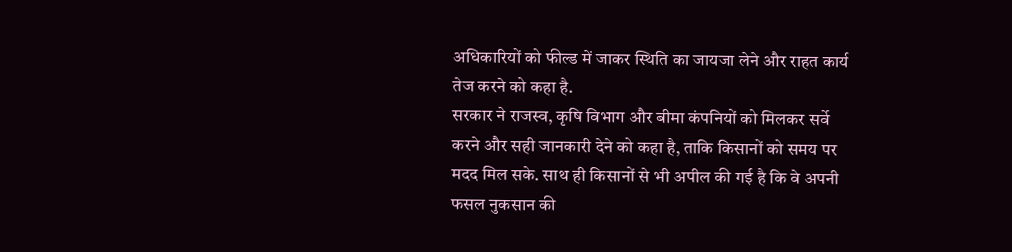अधिकारियों को फील्ड में जाकर स्थिति का जायजा लेने और राहत कार्य तेज करने को कहा है.
सरकार ने राजस्व, कृषि विभाग और बीमा कंपनियों को मिलकर सर्वे करने और सही जानकारी देने को कहा है, ताकि किसानों को समय पर मदद मिल सके. साथ ही किसानों से भी अपील की गई है कि वे अपनी फसल नुकसान की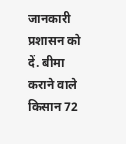जानकारी प्रशासन को दें. बीमा कराने वाले किसान 72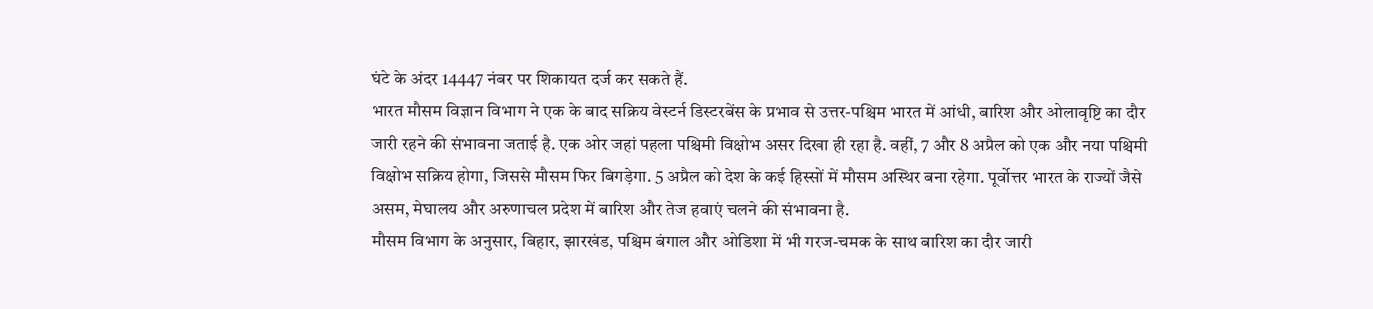घंटे के अंदर 14447 नंबर पर शिकायत दर्ज कर सकते हैं.
भारत मौसम विज्ञान विभाग ने एक के बाद सक्रिय वेस्टर्न डिस्टरबेंस के प्रभाव से उत्तर-पश्चिम भारत में आंधी, बारिश और ओलावृष्टि का दौर जारी रहने की संभावना जताई है. एक ओर जहां पहला पश्चिमी विक्षोभ असर दिखा ही रहा है. वहीं, 7 और 8 अप्रैल को एक और नया पश्चिमी विक्षोभ सक्रिय होगा, जिससे मौसम फिर बिगड़ेगा. 5 अप्रैल को देश के कई हिस्सों में मौसम अस्थिर बना रहेगा. पूर्वोत्तर भारत के राज्यों जैसे असम, मेघालय और अरुणाचल प्रदेश में बारिश और तेज हवाएं चलने की संभावना है.
मौसम विभाग के अनुसार, बिहार, झारखंड, पश्चिम बंगाल और ओडिशा में भी गरज-चमक के साथ बारिश का दौर जारी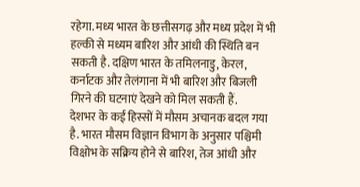रहेगा. मध्य भारत के छत्तीसगढ़ और मध्य प्रदेश में भी हल्की से मध्यम बारिश और आंधी की स्थिति बन सकती है. दक्षिण भारत के तमिलनाडु, केरल, कर्नाटक और तेलंगाना में भी बारिश और बिजली गिरने की घटनाएं देखने को मिल सकती हैं.
देशभर के कई हिस्सों में मौसम अचानक बदल गया है. भारत मौसम विज्ञान विभाग के अनुसार पश्चिमी विक्षोभ के सक्रिय होने से बारिश, तेज आंधी और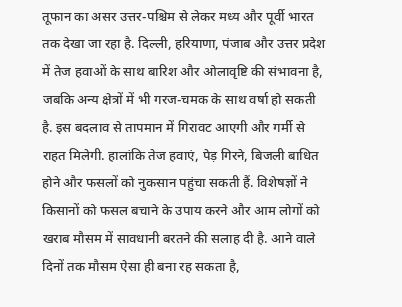तूफान का असर उत्तर-पश्चिम से लेकर मध्य और पूर्वी भारत तक देखा जा रहा है. दिल्ली, हरियाणा, पंजाब और उत्तर प्रदेश में तेज हवाओं के साथ बारिश और ओलावृष्टि की संभावना है, जबकि अन्य क्षेत्रों में भी गरज-चमक के साथ वर्षा हो सकती है. इस बदलाव से तापमान में गिरावट आएगी और गर्मी से राहत मिलेगी. हालांकि तेज हवाएं, पेड़ गिरने, बिजली बाधित होने और फसलों को नुकसान पहुंचा सकती हैं. विशेषज्ञों ने किसानों को फसल बचाने के उपाय करने और आम लोगों को खराब मौसम में सावधानी बरतने की सलाह दी है. आने वाले दिनों तक मौसम ऐसा ही बना रह सकता है,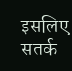इसलिए सतर्क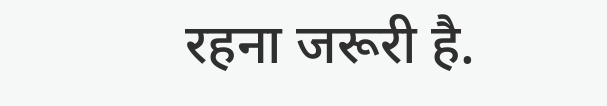रहना जरूरी है.